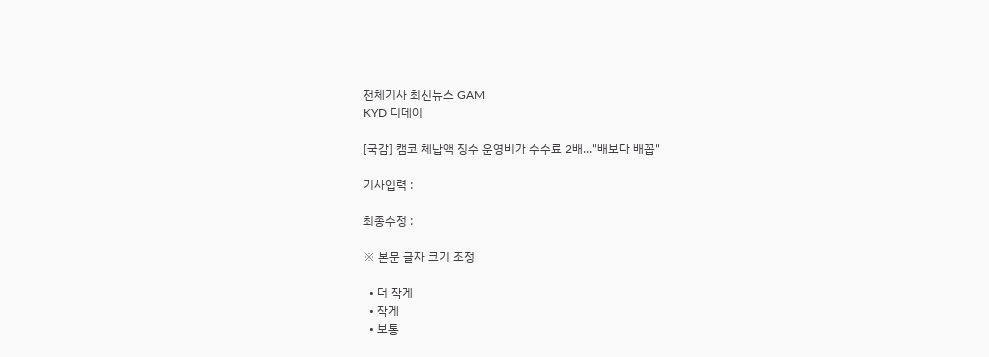전체기사 최신뉴스 GAM
KYD 디데이

[국감] 캠코 체납액 징수 운영비가 수수료 2배..."배보다 배꼽"

기사입력 :

최종수정 :

※ 본문 글자 크기 조정

  • 더 작게
  • 작게
  • 보통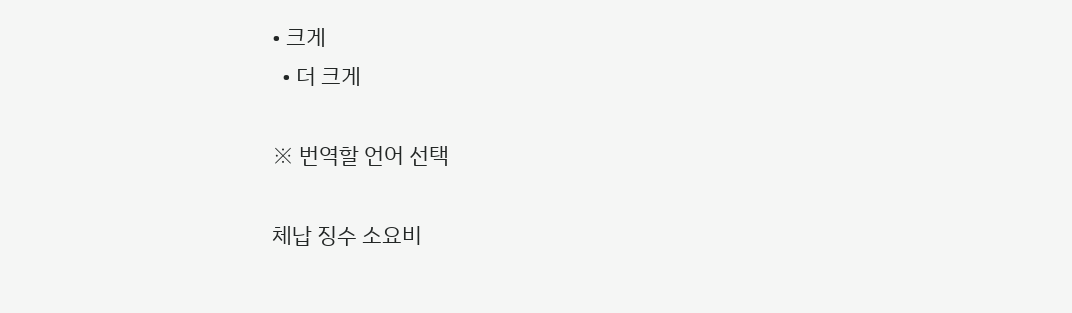• 크게
  • 더 크게

※ 번역할 언어 선택

체납 징수 소요비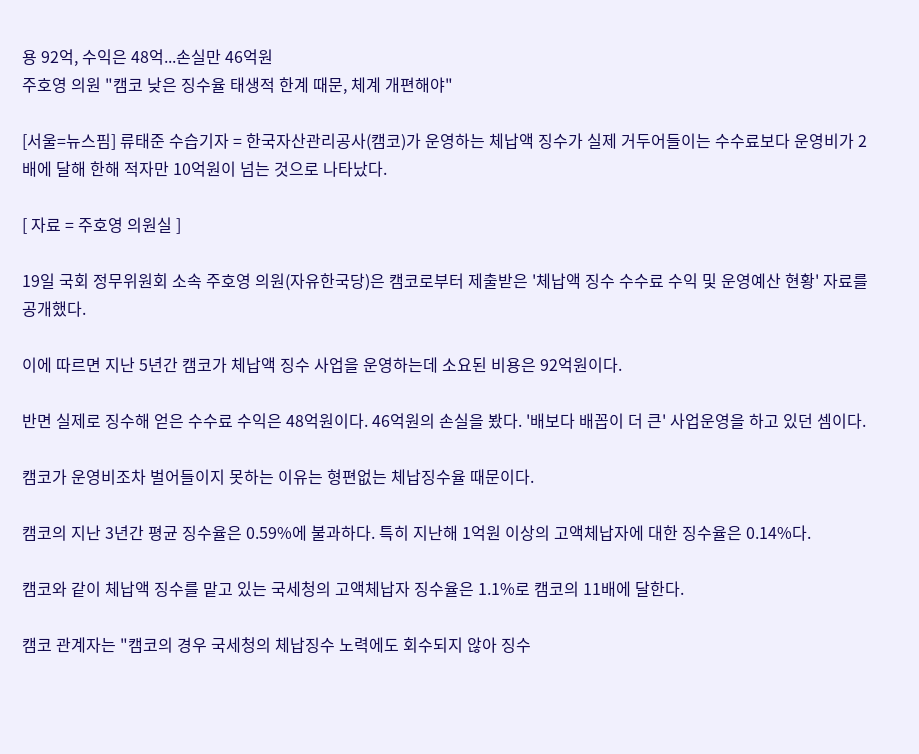용 92억, 수익은 48억...손실만 46억원
주호영 의원 "캠코 낮은 징수율 태생적 한계 때문, 체계 개편해야"

[서울=뉴스핌] 류태준 수습기자 = 한국자산관리공사(캠코)가 운영하는 체납액 징수가 실제 거두어들이는 수수료보다 운영비가 2배에 달해 한해 적자만 10억원이 넘는 것으로 나타났다.

[ 자료 = 주호영 의원실 ]

19일 국회 정무위원회 소속 주호영 의원(자유한국당)은 캠코로부터 제출받은 '체납액 징수 수수료 수익 및 운영예산 현황' 자료를 공개했다.

이에 따르면 지난 5년간 캠코가 체납액 징수 사업을 운영하는데 소요된 비용은 92억원이다.

반면 실제로 징수해 얻은 수수료 수익은 48억원이다. 46억원의 손실을 봤다. '배보다 배꼽이 더 큰' 사업운영을 하고 있던 셈이다.

캠코가 운영비조차 벌어들이지 못하는 이유는 형편없는 체납징수율 때문이다.

캠코의 지난 3년간 평균 징수율은 0.59%에 불과하다. 특히 지난해 1억원 이상의 고액체납자에 대한 징수율은 0.14%다.

캠코와 같이 체납액 징수를 맡고 있는 국세청의 고액체납자 징수율은 1.1%로 캠코의 11배에 달한다.

캠코 관계자는 "캠코의 경우 국세청의 체납징수 노력에도 회수되지 않아 징수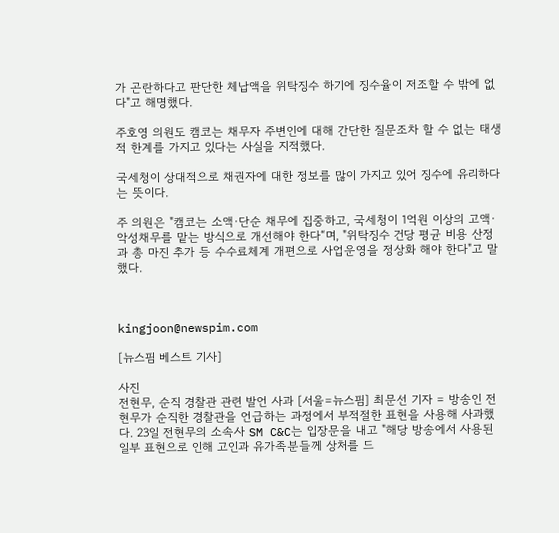가 곤란하다고 판단한 체납액을 위탁징수 하기에 징수율이 저조할 수 밖에 없다"고 해명했다.

주호영 의원도 캠코는 채무자 주변인에 대해 간단한 질문조차 할 수 없는 태생적 한계를 가지고 있다는 사실을 지적했다.

국세청이 상대적으로 채권자에 대한 정보를 많이 가지고 있어 징수에 유리하다는 뜻이다.

주 의원은 "캠코는 소액·단순 채무에 집중하고, 국세청이 1억원 이상의 고액·악성채무를 맡는 방식으로 개선해야 한다“며, "위탁징수 건당 평균 비용 산정과 총 마진 추가 등 수수료체계 개편으로 사업운영을 정상화 해야 한다"고 말했다.



kingjoon@newspim.com

[뉴스핌 베스트 기사]

사진
전현무, 순직 경찰관 관련 발언 사과 [서울=뉴스핌] 최문선 기자 = 방송인 전현무가 순직한 경찰관을 언급하는 과정에서 부적절한 표현을 사용해 사과했다. 23일 전현무의 소속사 SM C&C는 입장문을 내고 "해당 방송에서 사용된 일부 표현으로 인해 고인과 유가족분들께 상처를 드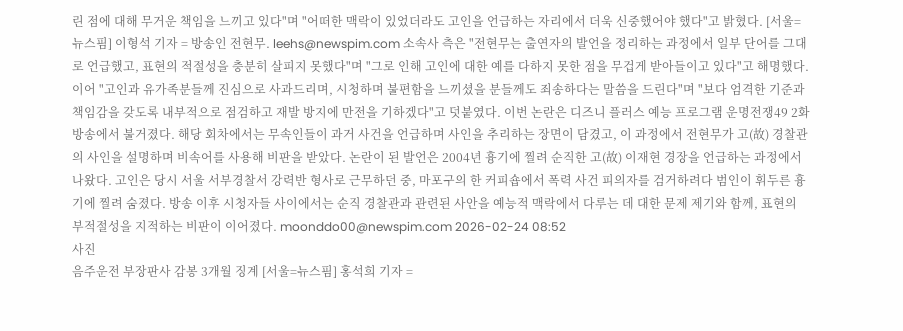린 점에 대해 무거운 책임을 느끼고 있다"며 "어떠한 맥락이 있었더라도 고인을 언급하는 자리에서 더욱 신중했어야 했다"고 밝혔다. [서울=뉴스핌] 이형석 기자 = 방송인 전현무. leehs@newspim.com 소속사 측은 "전현무는 출연자의 발언을 정리하는 과정에서 일부 단어를 그대로 언급했고, 표현의 적절성을 충분히 살피지 못했다"며 "그로 인해 고인에 대한 예를 다하지 못한 점을 무겁게 받아들이고 있다"고 해명했다. 이어 "고인과 유가족분들께 진심으로 사과드리며, 시청하며 불편함을 느끼셨을 분들께도 죄송하다는 말씀을 드린다"며 "보다 엄격한 기준과 책임감을 갖도록 내부적으로 점검하고 재발 방지에 만전을 기하겠다"고 덧붙였다. 이번 논란은 디즈니 플러스 예능 프로그램 운명전쟁49 2화 방송에서 불거졌다. 해당 회차에서는 무속인들이 과거 사건을 언급하며 사인을 추리하는 장면이 담겼고, 이 과정에서 전현무가 고(故) 경찰관의 사인을 설명하며 비속어를 사용해 비판을 받았다. 논란이 된 발언은 2004년 흉기에 찔려 순직한 고(故) 이재현 경장을 언급하는 과정에서 나왔다. 고인은 당시 서울 서부경찰서 강력반 형사로 근무하던 중, 마포구의 한 커피숍에서 폭력 사건 피의자를 검거하려다 범인이 휘두른 흉기에 찔려 숨졌다. 방송 이후 시청자들 사이에서는 순직 경찰관과 관련된 사안을 예능적 맥락에서 다루는 데 대한 문제 제기와 함께, 표현의 부적절성을 지적하는 비판이 이어졌다. moonddo00@newspim.com 2026-02-24 08:52
사진
음주운전 부장판사 감봉 3개월 징계 [서울=뉴스핌] 홍석희 기자 =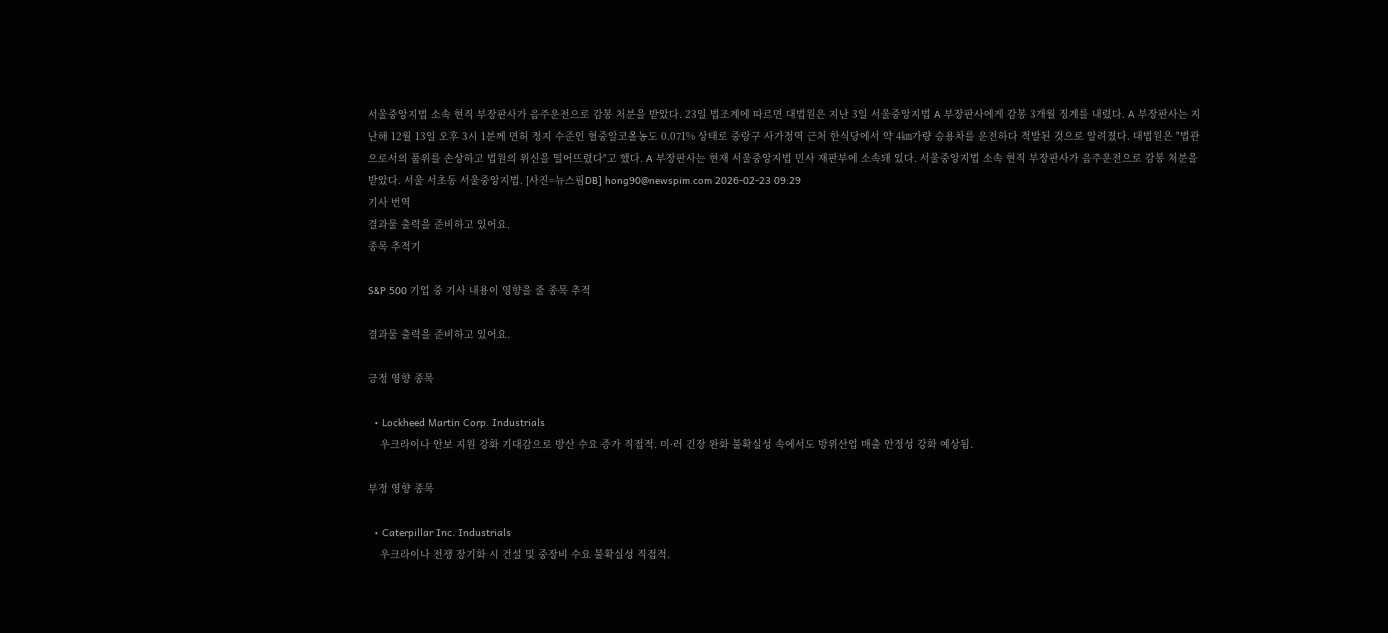서울중앙지법 소속 현직 부장판사가 음주운전으로 감봉 처분을 받았다. 23일 법조계에 따르면 대법원은 지난 3일 서울중앙지법 A 부장판사에게 감봉 3개월 징계를 내렸다. A 부장판사는 지난해 12월 13일 오후 3시 1분께 면허 정지 수준인 혈중알코올농도 0.071% 상태로 중랑구 사가정역 근처 한식당에서 약 4㎞가량 승용차를 운전하다 적발된 것으로 알려졌다. 대법원은 "법관으로서의 품위를 손상하고 법원의 위신을 떨어뜨렸다"고 했다. A 부장판사는 현재 서울중앙지법 민사 재판부에 소속돼 있다. 서울중앙지법 소속 현직 부장판사가 음주운전으로 감봉 처분을 받았다. 서울 서초동 서울중앙지법. [사진=뉴스핌DB] hong90@newspim.com 2026-02-23 09:29
기사 번역
결과물 출력을 준비하고 있어요.
종목 추적기

S&P 500 기업 중 기사 내용이 영향을 줄 종목 추적

결과물 출력을 준비하고 있어요.

긍정 영향 종목

  • Lockheed Martin Corp. Industrials
    우크라이나 안보 지원 강화 기대감으로 방산 수요 증가 직접적. 미·러 긴장 완화 불확실성 속에서도 방위산업 매출 안정성 강화 예상됨.

부정 영향 종목

  • Caterpillar Inc. Industrials
    우크라이나 전쟁 장기화 시 건설 및 중장비 수요 불확실성 직접적.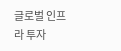글로벌 인프라 투자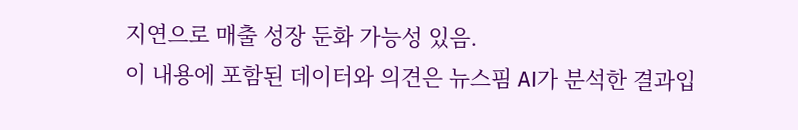지연으로 매출 성장 둔화 가능성 있음.
이 내용에 포함된 데이터와 의견은 뉴스핌 AI가 분석한 결과입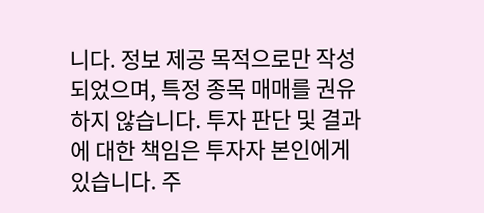니다. 정보 제공 목적으로만 작성되었으며, 특정 종목 매매를 권유하지 않습니다. 투자 판단 및 결과에 대한 책임은 투자자 본인에게 있습니다. 주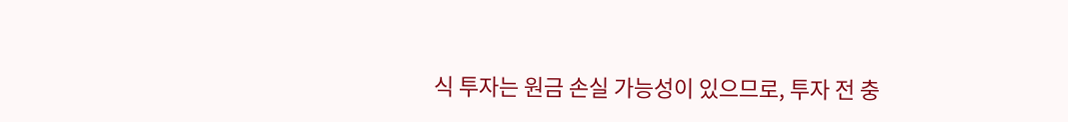식 투자는 원금 손실 가능성이 있으므로, 투자 전 충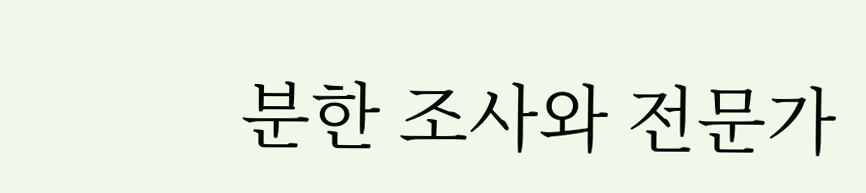분한 조사와 전문가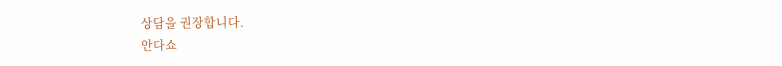상담을 권장합니다.
안다쇼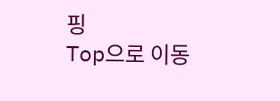핑
Top으로 이동